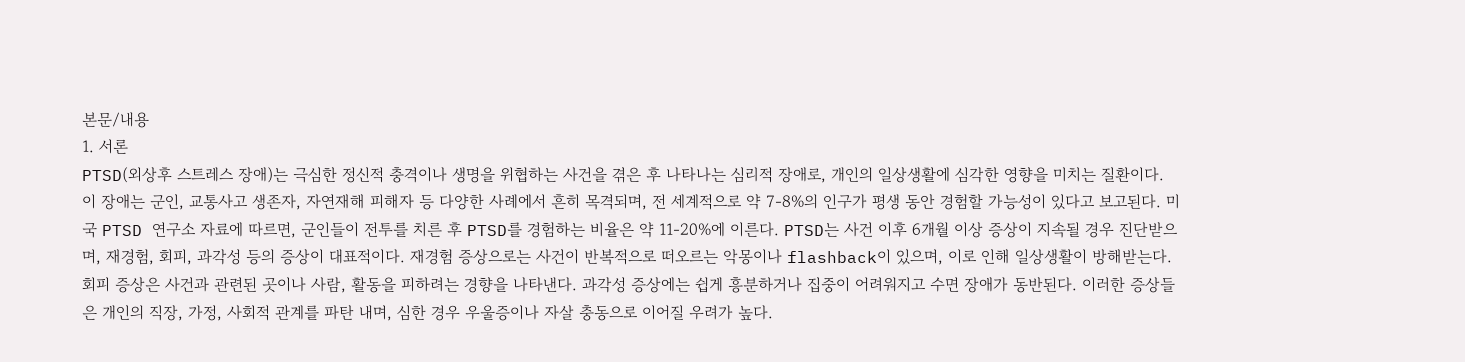본문/내용
1. 서론
PTSD(외상후 스트레스 장애)는 극심한 정신적 충격이나 생명을 위협하는 사건을 겪은 후 나타나는 심리적 장애로, 개인의 일상생활에 심각한 영향을 미치는 질환이다. 이 장애는 군인, 교통사고 생존자, 자연재해 피해자 등 다양한 사례에서 흔히 목격되며, 전 세계적으로 약 7-8%의 인구가 평생 동안 경험할 가능성이 있다고 보고된다. 미국 PTSD 연구소 자료에 따르면, 군인들이 전투를 치른 후 PTSD를 경험하는 비율은 약 11-20%에 이른다. PTSD는 사건 이후 6개월 이상 증상이 지속될 경우 진단받으며, 재경험, 회피, 과각성 등의 증상이 대표적이다. 재경험 증상으로는 사건이 반복적으로 떠오르는 악몽이나 flashback이 있으며, 이로 인해 일상생활이 방해받는다. 회피 증상은 사건과 관련된 곳이나 사람, 활동을 피하려는 경향을 나타낸다. 과각성 증상에는 쉽게 흥분하거나 집중이 어려워지고 수면 장애가 동반된다. 이러한 증상들은 개인의 직장, 가정, 사회적 관계를 파탄 내며, 심한 경우 우울증이나 자살 충동으로 이어질 우려가 높다.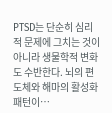PTSD는 단순히 심리적 문제에 그치는 것이 아니라 생물학적 변화도 수반한다. 뇌의 편도체와 해마의 활성화 패턴이…